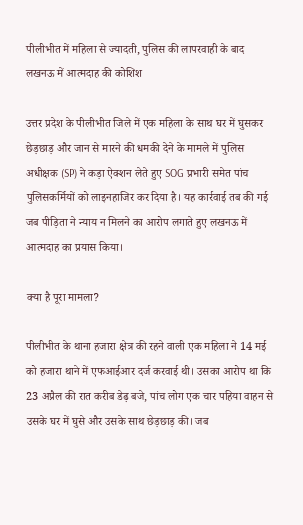पीलीभीत में महिला से ज्यादती, पुलिस की लापरवाही के बाद लखनऊ में आत्मदाह की कोशिश

उत्तर प्रदेश के पीलीभीत जिले में एक महिला के साथ घर में घुसकर छेड़छाड़ और जान से मारने की धमकी देने के मामले में पुलिस अधीक्षक (SP) ने कड़ा ऐक्शन लेते हुए SOG प्रभारी समेत पांच पुलिसकर्मियों को लाइनहाजिर कर दिया है। यह कार्रवाई तब की गई जब पीड़िता ने न्याय न मिलने का आरोप लगाते हुए लखनऊ में आत्मदाह का प्रयास किया।

क्या है पूरा मामला?

पीलीभीत के थाना हजारा क्षेत्र की रहने वाली एक महिला ने 14 मई को हजारा थाने में एफआईआर दर्ज करवाई थी। उसका आरोप था कि 23 अप्रैल की रात करीब डेढ़ बजे, पांच लोग एक चार पहिया वाहन से उसके घर में घुसे और उसके साथ छेड़छाड़ की। जब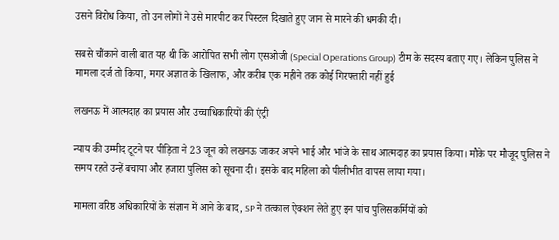उसने विरोध किया, तो उन लोगों ने उसे मारपीट कर पिस्टल दिखाते हुए जान से मारने की धमकी दी।

सबसे चौंकाने वाली बात यह थी कि आरोपित सभी लोग एसओजी (Special Operations Group) टीम के सदस्य बताए गए। लेकिन पुलिस ने मामला दर्ज तो किया, मगर अज्ञात के खिलाफ, और करीब एक महीने तक कोई गिरफ्तारी नहीं हुई

लखनऊ में आत्मदाह का प्रयास और उच्चाधिकारियों की एंट्री

न्याय की उम्मीद टूटने पर पीड़िता ने 23 जून को लखनऊ जाकर अपने भाई और भांजे के साथ आत्मदाह का प्रयास किया। मौके पर मौजूद पुलिस ने समय रहते उन्हें बचाया और हजारा पुलिस को सूचना दी। इसके बाद महिला को पीलीभीत वापस लाया गया।

मामला वरिष्ठ अधिकारियों के संज्ञान में आने के बाद, SP ने तत्काल ऐक्शन लेते हुए इन पांच पुलिसकर्मियों को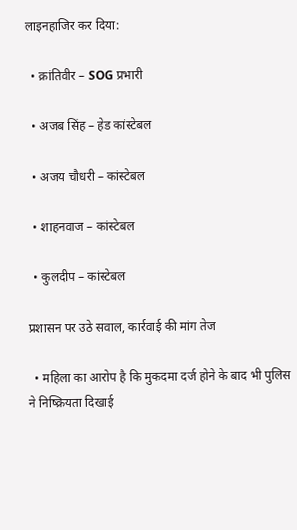लाइनहाजिर कर दिया:

  • क्रांतिवीर – SOG प्रभारी

  • अजब सिंह – हेड कांस्टेबल

  • अजय चौधरी – कांस्टेबल

  • शाहनवाज – कांस्टेबल

  • कुलदीप – कांस्टेबल

प्रशासन पर उठे सवाल, कार्रवाई की मांग तेज

  • महिला का आरोप है कि मुकदमा दर्ज होने के बाद भी पुलिस ने निष्क्रियता दिखाई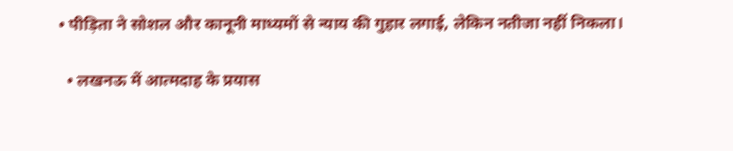• पीड़िता ने सोशल और कानूनी माध्यमों से न्याय की गुहार लगाई, लेकिन नतीजा नहीं निकला।

  • लखनऊ में आत्मदाह के प्रयास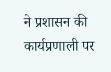ने प्रशासन की कार्यप्रणाली पर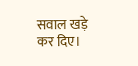सवाल खड़े कर दिए।